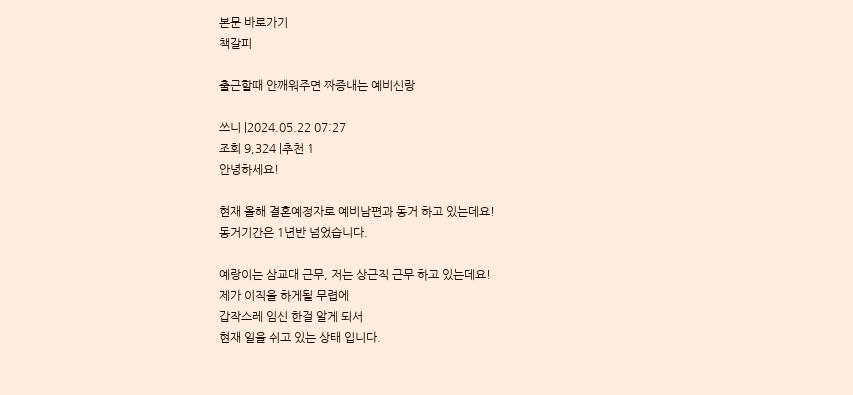본문 바로가기
책갈피

출근할때 안깨워주면 짜증내는 예비신랑

쓰니 |2024.05.22 07:27
조회 9,324 |추천 1
안녕하세요!

현재 올해 결혼예정자로 예비남편과 동거 하고 있는데요!
동거기간은 1년반 넘었습니다.

예랑이는 삼교대 근무, 저는 상근직 근무 하고 있는데요!
제가 이직을 하게될 무렵에
갑작스레 임신 한걸 알게 되서
현재 일을 쉬고 있는 상태 입니다.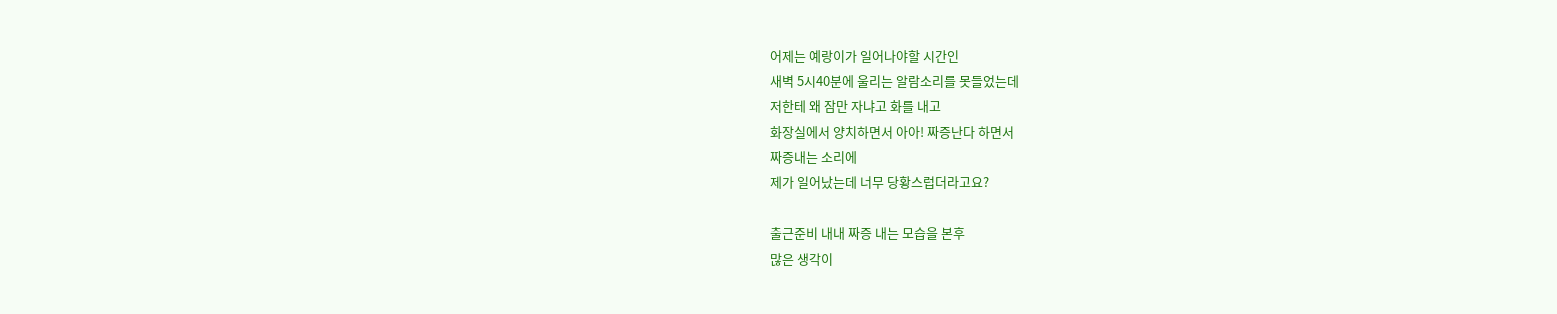어제는 예랑이가 일어나야할 시간인
새벽 5시40분에 울리는 알람소리를 못들었는데
저한테 왜 잠만 자냐고 화를 내고
화장실에서 양치하면서 아아! 짜증난다 하면서
짜증내는 소리에
제가 일어났는데 너무 당황스럽더라고요?

출근준비 내내 짜증 내는 모습을 본후
많은 생각이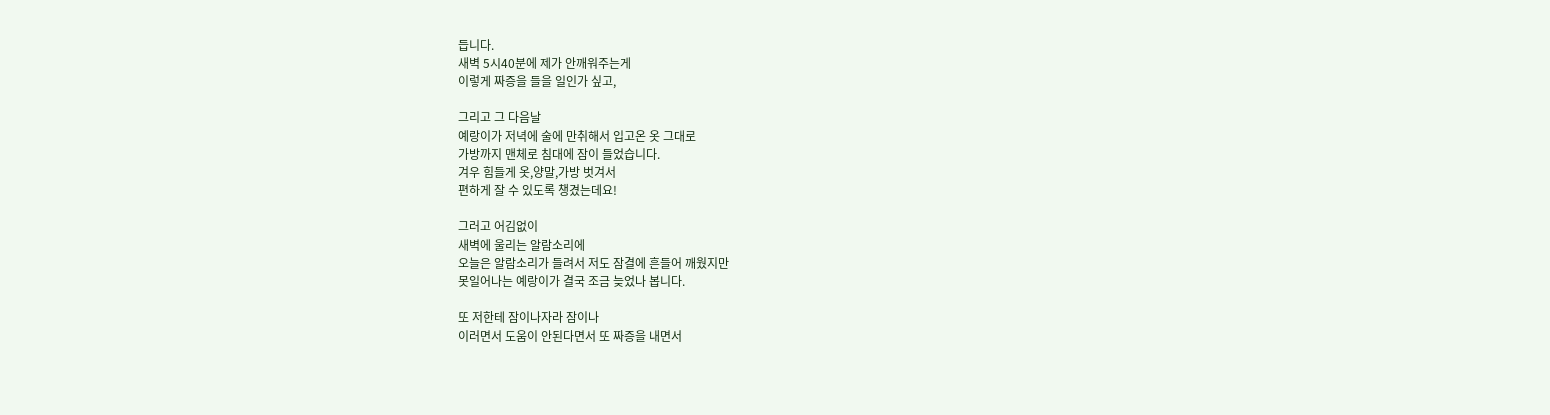듭니다.
새벽 5시40분에 제가 안깨워주는게
이렇게 짜증을 들을 일인가 싶고,

그리고 그 다음날
예랑이가 저녁에 술에 만취해서 입고온 옷 그대로
가방까지 맨체로 침대에 잠이 들었습니다.
겨우 힘들게 옷,양말,가방 벗겨서
편하게 잘 수 있도록 챙겼는데요!

그러고 어김없이
새벽에 울리는 알람소리에
오늘은 알람소리가 들려서 저도 잠결에 흔들어 깨웠지만
못일어나는 예랑이가 결국 조금 늦었나 봅니다.

또 저한테 잠이나자라 잠이나
이러면서 도움이 안된다면서 또 짜증을 내면서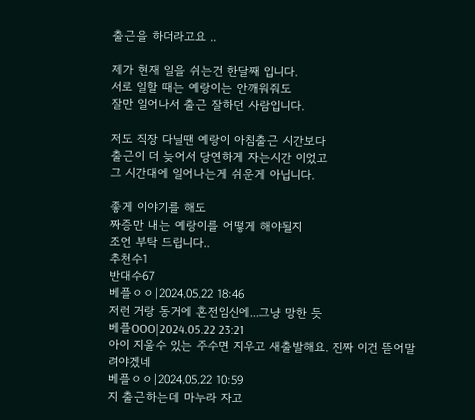출근을 하더라고요 ..

제가 현재 일을 쉬는건 한달째 입니다.
서로 일할 때는 예랑이는 안깨워줘도
잘만 일어나서 출근 잘하던 사람입니다.

저도 직장 다닐땐 예랑이 아침출근 시간보다
출근이 더 늦어서 당연하게 자는시간 이었고
그 시간대에 일어나는게 쉬운게 아닙니다.

좋게 이야기를 해도
짜증만 내는 예랑이를 어떻게 해야될지
조언 부탁 드립니다..
추천수1
반대수67
베플ㅇㅇ|2024.05.22 18:46
저런 거랑 동거에 혼전임신에...그냥 망한 듯
베플OOO|2024.05.22 23:21
아이 지울수 있는 주수면 지우고 새출발해요. 진짜 이건 뜯어말려야겠네
베플ㅇㅇ|2024.05.22 10:59
지 출근하는데 마누라 자고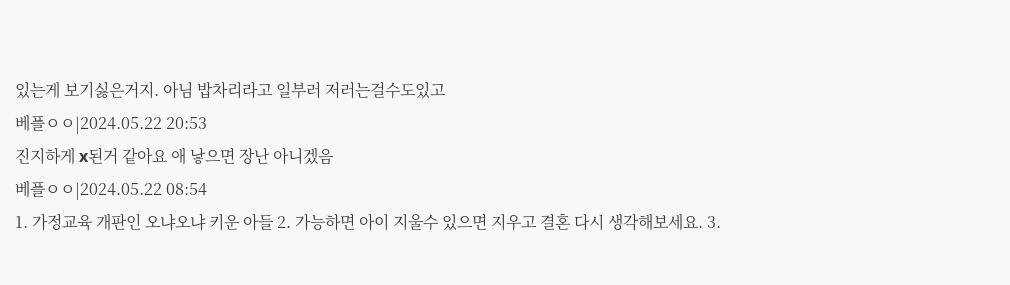있는게 보기싫은거지. 아님 밥차리라고 일부러 저러는걸수도있고
베플ㅇㅇ|2024.05.22 20:53
진지하게 x된거 같아요 애 낳으면 장난 아니겠음
베플ㅇㅇ|2024.05.22 08:54
1. 가정교육 개판인 오냐오냐 키운 아들 2. 가능하면 아이 지울수 있으면 지우고 결혼 다시 생각해보세요. 3.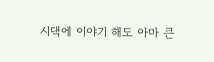시댁에 이야기 해도 아마 큰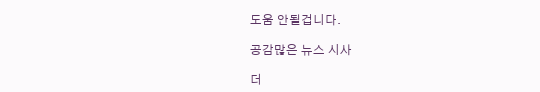도움 안될겁니다.

공감많은 뉴스 시사

더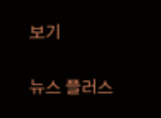보기

뉴스 플러스